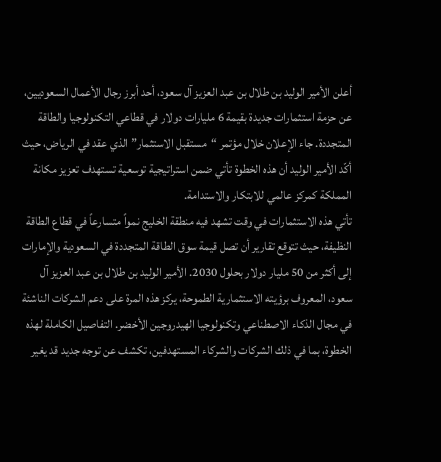أعلن الأمير الوليد بن طلال بن عبد العزيز آل سعود، أحد أبرز رجال الأعمال السعوديين، عن حزمة استثمارات جديدة بقيمة 6 مليارات دولار في قطاعي التكنولوجيا والطاقة المتجددة. جاء الإعلان خلال مؤتمر “مستقبل الاستثمار” الذي عقد في الرياض، حيث أكّد الأمير الوليد أن هذه الخطوة تأتي ضمن استراتيجية توسعية تستهدف تعزيز مكانة المملكة كمركز عالمي للابتكار والاستدامة.
تأتي هذه الاستثمارات في وقت تشهد فيه منطقة الخليج نمواً متسارعاً في قطاع الطاقة النظيفة، حيث تتوقع تقارير أن تصل قيمة سوق الطاقة المتجددة في السعودية والإمارات إلى أكثر من 50 مليار دولار بحلول 2030. الأمير الوليد بن طلال بن عبد العزيز آل سعود، المعروف برؤيته الاستثمارية الطموحة، يركز هذه المرة على دعم الشركات الناشئة في مجال الذكاء الاصطناعي وتكنولوجيا الهيدروجين الأخضر. التفاصيل الكاملة لهذه الخطوة، بما في ذلك الشركات والشركاء المستهدفين، تكشف عن توجه جديد قد يغير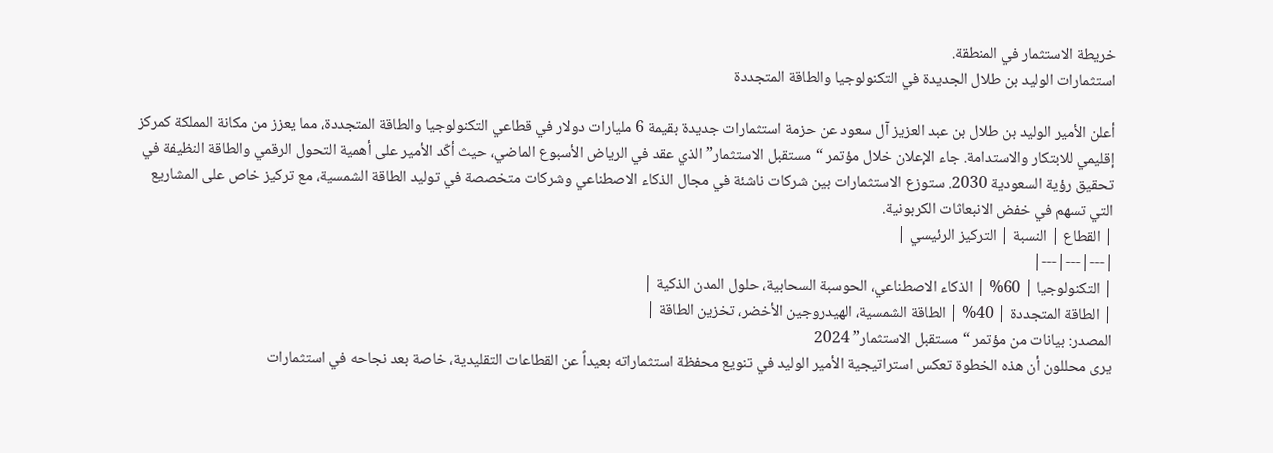خريطة الاستثمار في المنطقة.
استثمارات الوليد بن طلال الجديدة في التكنولوجيا والطاقة المتجددة

أعلن الأمير الوليد بن طلال بن عبد العزيز آل سعود عن حزمة استثمارات جديدة بقيمة 6 مليارات دولار في قطاعي التكنولوجيا والطاقة المتجددة، مما يعزز من مكانة المملكة كمركز إقليمي للابتكار والاستدامة. جاء الإعلان خلال مؤتمر “مستقبل الاستثمار” الذي عقد في الرياض الأسبوع الماضي، حيث أكّد الأمير على أهمية التحول الرقمي والطاقة النظيفة في تحقيق رؤية السعودية 2030. ستوزع الاستثمارات بين شركات ناشئة في مجال الذكاء الاصطناعي وشركات متخصصة في توليد الطاقة الشمسية، مع تركيز خاص على المشاريع التي تسهم في خفض الانبعاثات الكربونية.
| القطاع | النسبة | التركيز الرئيسي |
|---|---|---|
| التكنولوجيا | 60% | الذكاء الاصطناعي، الحوسبة السحابية، حلول المدن الذكية |
| الطاقة المتجددة | 40% | الطاقة الشمسية، الهيدروجين الأخضر، تخزين الطاقة |
المصدر: بيانات من مؤتمر “مستقبل الاستثمار” 2024
يرى محللون أن هذه الخطوة تعكس استراتيجية الأمير الوليد في تنويع محفظة استثماراته بعيداً عن القطاعات التقليدية، خاصة بعد نجاحه في استثمارات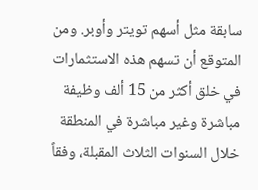سابقة مثل أسهم تويتر وأوبر. ومن المتوقع أن تسهم هذه الاستثمارات في خلق أكثر من 15 ألف وظيفة مباشرة وغير مباشرة في المنطقة خلال السنوات الثلاث المقبلة، وفقاً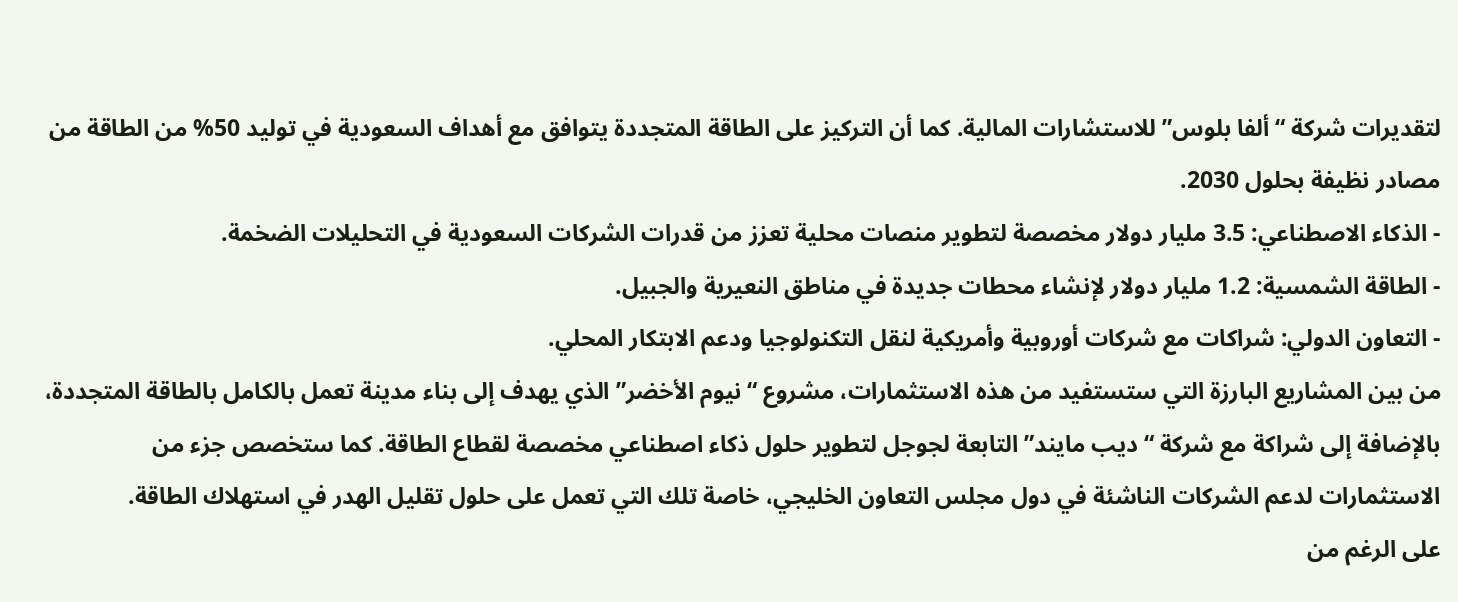لتقديرات شركة “ألفا بلوس” للاستشارات المالية. كما أن التركيز على الطاقة المتجددة يتوافق مع أهداف السعودية في توليد 50% من الطاقة من مصادر نظيفة بحلول 2030.
- الذكاء الاصطناعي: 3.5 مليار دولار مخصصة لتطوير منصات محلية تعزز من قدرات الشركات السعودية في التحليلات الضخمة.
- الطاقة الشمسية: 1.2 مليار دولار لإنشاء محطات جديدة في مناطق النعيرية والجبيل.
- التعاون الدولي: شراكات مع شركات أوروبية وأمريكية لنقل التكنولوجيا ودعم الابتكار المحلي.
من بين المشاريع البارزة التي ستستفيد من هذه الاستثمارات، مشروع “نيوم الأخضر” الذي يهدف إلى بناء مدينة تعمل بالكامل بالطاقة المتجددة، بالإضافة إلى شراكة مع شركة “ديب مايند” التابعة لجوجل لتطوير حلول ذكاء اصطناعي مخصصة لقطاع الطاقة. كما ستخصص جزء من الاستثمارات لدعم الشركات الناشئة في دول مجلس التعاون الخليجي، خاصة تلك التي تعمل على حلول تقليل الهدر في استهلاك الطاقة.
على الرغم من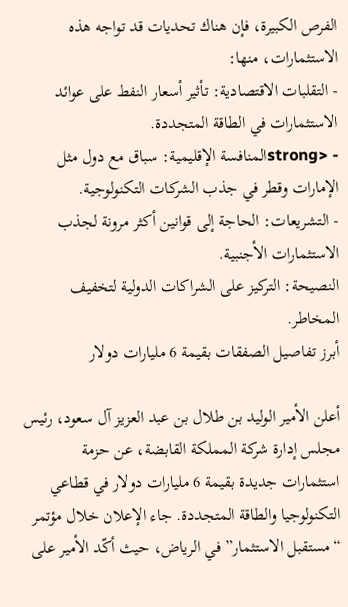الفرص الكبيرة، فإن هناك تحديات قد تواجه هذه الاستثمارات، منها:
- التقلبات الاقتصادية: تأثير أسعار النفط على عوائد الاستثمارات في الطاقة المتجددة.
- <strongالمنافسة الإقليمية: سباق مع دول مثل الإمارات وقطر في جذب الشركات التكنولوجية.
- التشريعات: الحاجة إلى قوانين أكثر مرونة لجذب الاستثمارات الأجنبية.
النصيحة: التركيز على الشراكات الدولية لتخفيف المخاطر.
أبرز تفاصيل الصفقات بقيمة 6 مليارات دولار

أعلن الأمير الوليد بن طلال بن عبد العزيز آل سعود، رئيس مجلس إدارة شركة المملكة القابضة، عن حزمة استثمارات جديدة بقيمة 6 مليارات دولار في قطاعي التكنولوجيا والطاقة المتجددة. جاء الإعلان خلال مؤتمر “مستقبل الاستثمار” في الرياض، حيث أكّد الأمير على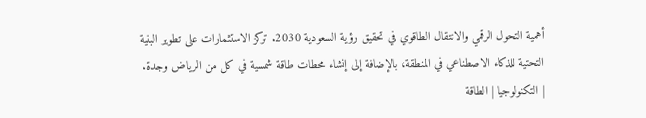أهمية التحول الرقمي والانتقال الطاقوي في تحقيق رؤية السعودية 2030. تركز الاستثمارات على تطوير البنية التحتية للذكاء الاصطناعي في المنطقة، بالإضافة إلى إنشاء محطات طاقة شمسية في كل من الرياض وجدة.
| التكنولوجيا | الطاقة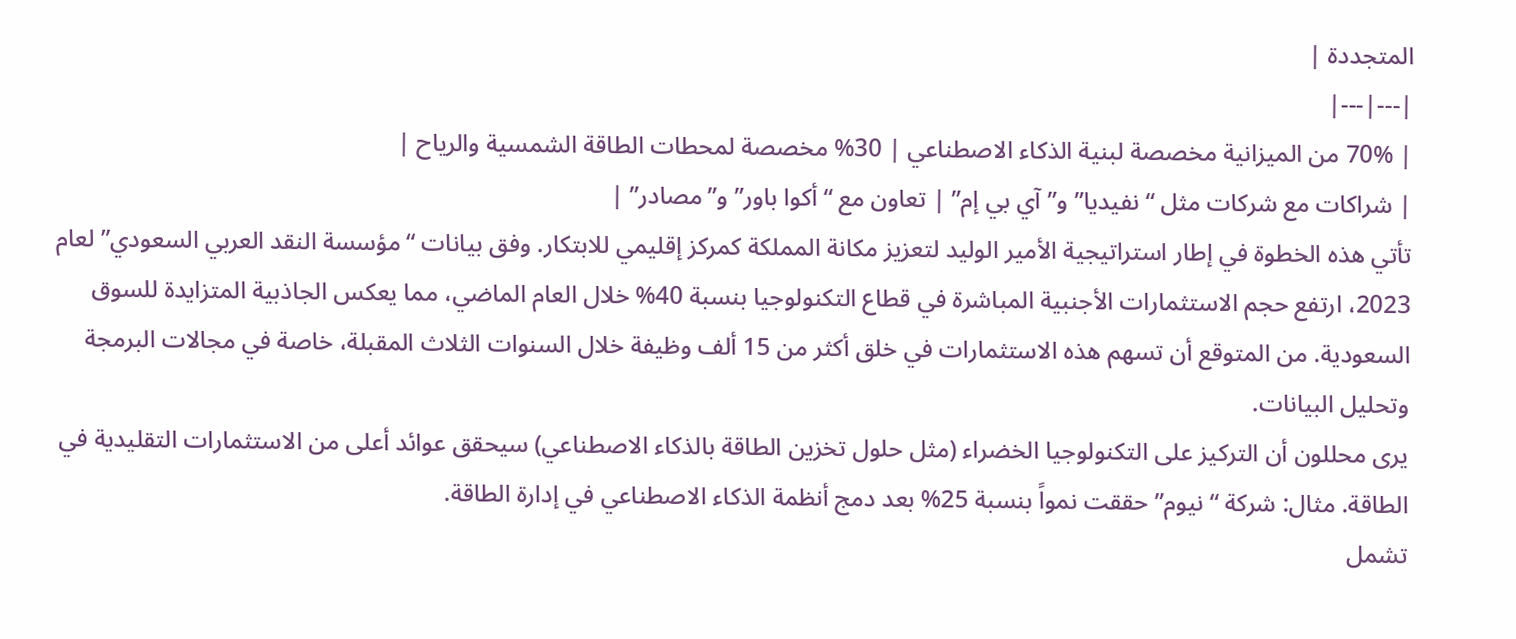المتجددة |
|---|---|
| 70% من الميزانية مخصصة لبنية الذكاء الاصطناعي | 30% مخصصة لمحطات الطاقة الشمسية والرياح |
| شراكات مع شركات مثل “نفيديا” و”آي بي إم” | تعاون مع “أكوا باور” و”مصادر” |
تأتي هذه الخطوة في إطار استراتيجية الأمير الوليد لتعزيز مكانة المملكة كمركز إقليمي للابتكار. وفق بيانات “مؤسسة النقد العربي السعودي” لعام 2023، ارتفع حجم الاستثمارات الأجنبية المباشرة في قطاع التكنولوجيا بنسبة 40% خلال العام الماضي، مما يعكس الجاذبية المتزايدة للسوق السعودية. من المتوقع أن تسهم هذه الاستثمارات في خلق أكثر من 15 ألف وظيفة خلال السنوات الثلاث المقبلة، خاصة في مجالات البرمجة وتحليل البيانات.
يرى محللون أن التركيز على التكنولوجيا الخضراء (مثل حلول تخزين الطاقة بالذكاء الاصطناعي) سيحقق عوائد أعلى من الاستثمارات التقليدية في الطاقة. مثال: شركة “نيوم” حققت نمواً بنسبة 25% بعد دمج أنظمة الذكاء الاصطناعي في إدارة الطاقة.
تشمل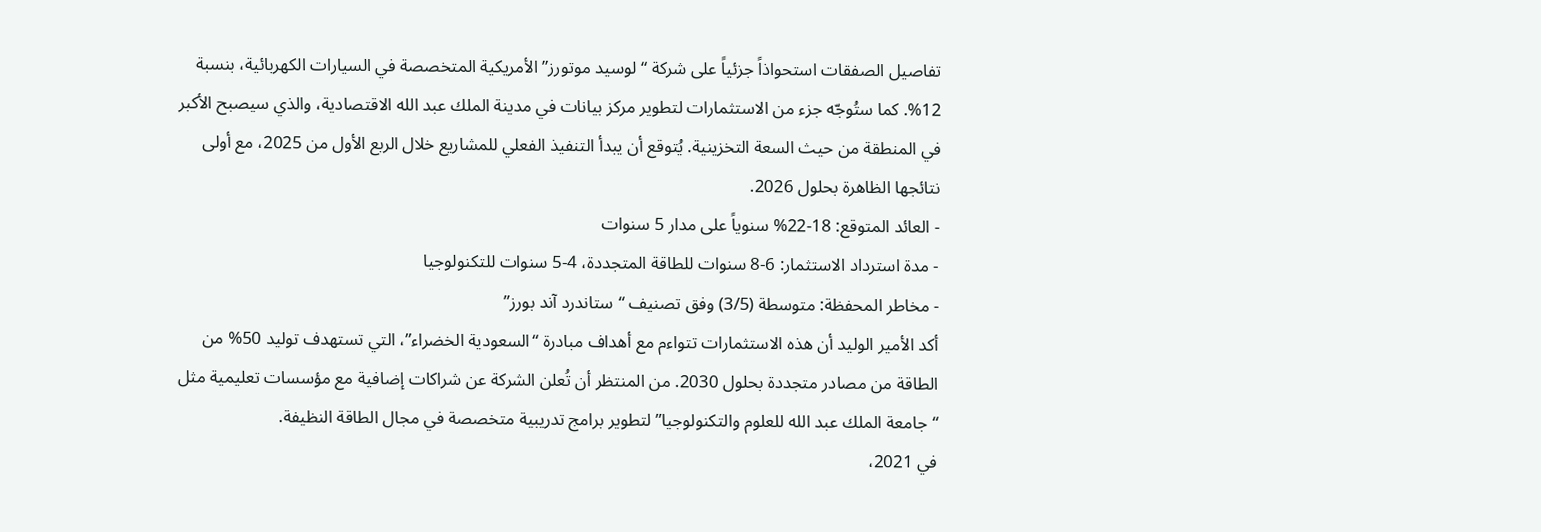تفاصيل الصفقات استحواذاً جزئياً على شركة “لوسيد موتورز” الأمريكية المتخصصة في السيارات الكهربائية، بنسبة 12%. كما ستُوجّه جزء من الاستثمارات لتطوير مركز بيانات في مدينة الملك عبد الله الاقتصادية، والذي سيصبح الأكبر في المنطقة من حيث السعة التخزينية. يُتوقع أن يبدأ التنفيذ الفعلي للمشاريع خلال الربع الأول من 2025، مع أولى نتائجها الظاهرة بحلول 2026.
- العائد المتوقع: 18-22% سنوياً على مدار 5 سنوات
- مدة استرداد الاستثمار: 6-8 سنوات للطاقة المتجددة، 4-5 سنوات للتكنولوجيا
- مخاطر المحفظة: متوسطة (3/5) وفق تصنيف “ستاندرد آند بورز”
أكد الأمير الوليد أن هذه الاستثمارات تتواءم مع أهداف مبادرة “السعودية الخضراء”، التي تستهدف توليد 50% من الطاقة من مصادر متجددة بحلول 2030. من المنتظر أن تُعلن الشركة عن شراكات إضافية مع مؤسسات تعليمية مثل “جامعة الملك عبد الله للعلوم والتكنولوجيا” لتطوير برامج تدريبية متخصصة في مجال الطاقة النظيفة.
في 2021،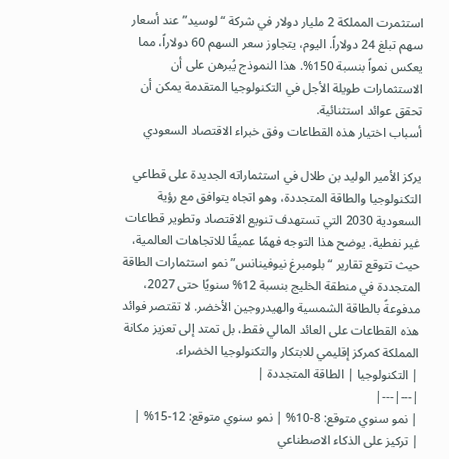استثمرت المملكة 2 مليار دولار في شركة “لوسيد” عند أسعار سهم تبلغ 24 دولاراً. اليوم، يتجاوز سعر السهم 60 دولاراً، مما يعكس نمواً بنسبة 150%. هذا النموذج يُبرهن على أن الاستثمارات طويلة الأجل في التكنولوجيا المتقدمة يمكن أن تحقق عوائد استثنائية.
أسباب اختيار هذه القطاعات وفق خبراء الاقتصاد السعودي

يركز الأمير الوليد بن طلال في استثماراته الجديدة على قطاعي التكنولوجيا والطاقة المتجددة، وهو اتجاه يتوافق مع رؤية السعودية 2030 التي تستهدف تنويع الاقتصاد وتطوير قطاعات غير نفطية. يوضح هذا التوجه فهمًا عميقًا للاتجاهات العالمية، حيث تتوقع تقارير “بلومبرغ نيوفينانس” نمو استثمارات الطاقة المتجددة في منطقة الخليج بنسبة 12% سنويًا حتى 2027، مدفوعةً بالطاقة الشمسية والهيدروجين الأخضر. لا تقتصر فوائد هذه القطاعات على العائد المالي فقط، بل تمتد إلى تعزيز مكانة المملكة كمركز إقليمي للابتكار والتكنولوجيا الخضراء.
| التكنولوجيا | الطاقة المتجددة |
|---|---|
| نمو سنوي متوقع: 8-10% | نمو سنوي متوقع: 12-15% |
| تركيز على الذكاء الاصطناعي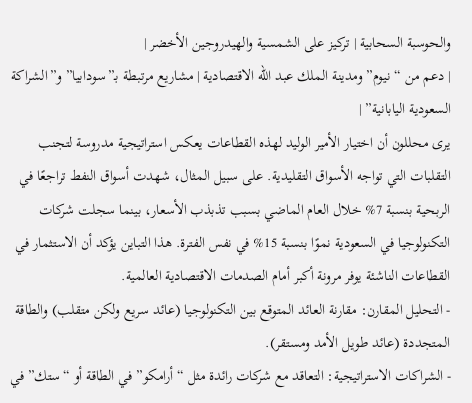والحوسبة السحابية | تركيز على الشمسية والهيدروجين الأخضر |
| دعم من “نيوم” ومدينة الملك عبد الله الاقتصادية | مشاريع مرتبطة بـ”سودابيا” و”الشراكة السعودية اليابانية” |
يرى محللون أن اختيار الأمير الوليد لهذه القطاعات يعكس استراتيجية مدروسة لتجنب التقلبات التي تواجه الأسواق التقليدية. على سبيل المثال، شهدت أسواق النفط تراجعًا في الربحية بنسبة 7% خلال العام الماضي بسبب تذبذب الأسعار، بينما سجلت شركات التكنولوجيا في السعودية نموًا بنسبة 15% في نفس الفترة. هذا التباين يؤكد أن الاستثمار في القطاعات الناشئة يوفر مرونة أكبر أمام الصدمات الاقتصادية العالمية.
- التحليل المقارن: مقارنة العائد المتوقع بين التكنولوجيا (عائد سريع ولكن متقلب) والطاقة المتجددة (عائد طويل الأمد ومستقر).
- الشراكات الاستراتيجية: التعاقد مع شركات رائدة مثل “أرامكو” في الطاقة أو “ستك” في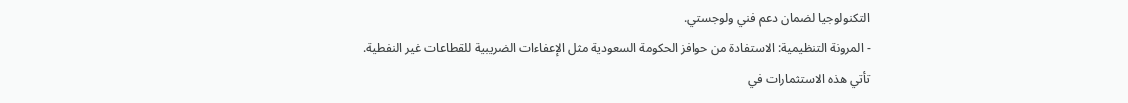التكنولوجيا لضمان دعم فني ولوجستي.
- المرونة التنظيمية: الاستفادة من حوافز الحكومة السعودية مثل الإعفاءات الضريبية للقطاعات غير النفطية.
تأتي هذه الاستثمارات في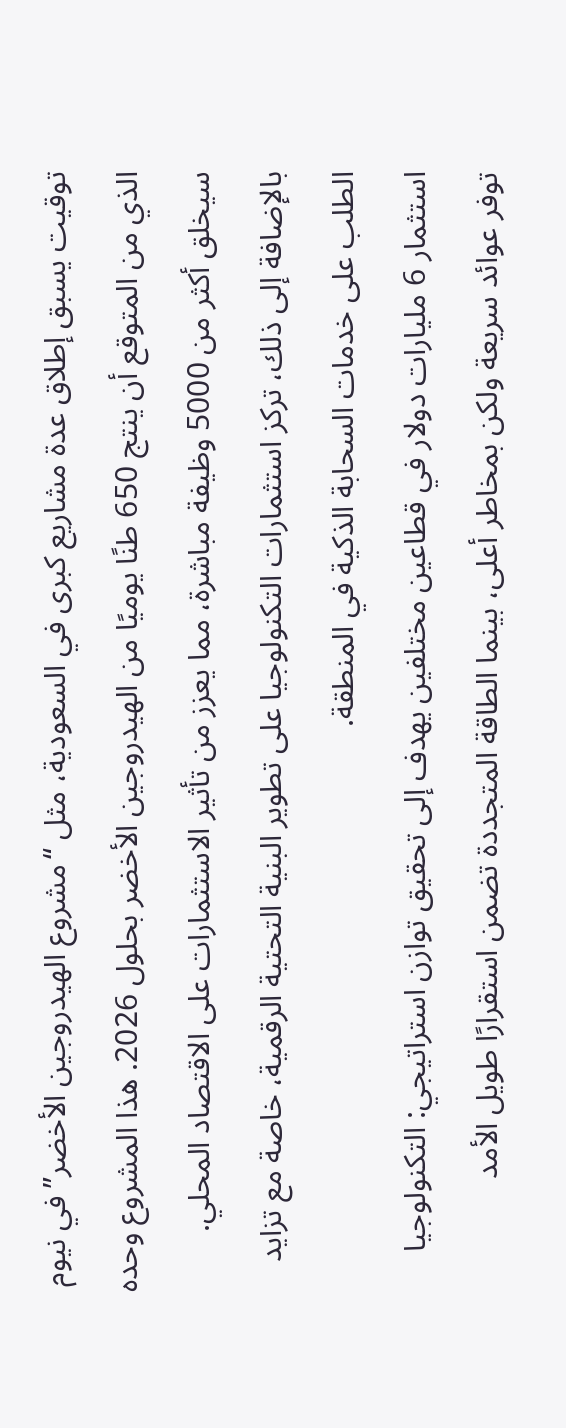توقيت يسبق إطلاق عدة مشاريع كبرى في السعودية، مثل “مشروع الهيدروجين الأخضر” في نيوم الذي من المتوقع أن ينتج 650 طنًا يوميًا من الهيدروجين الأخضر بحلول 2026. هذا المشروع وحده سيخلق أكثر من 5000 وظيفة مباشرة، مما يعزز من تأثير الاستثمارات على الاقتصاد المحلي. بالإضافة إلى ذلك، تركز استثمارات التكنولوجيا على تطوير البنية التحتية الرقمية، خاصة مع تزايد الطلب على خدمات السحابة الذكية في المنطقة.
استثمار 6 مليارات دولار في قطاعين مختلفين يهدف إلى تحقيق توازن استراتيجي: التكنولوجيا توفر عوائد سريعة ولكن بمخاطر أعلى، بينما الطاقة المتجددة تضمن استقرارًا طويل الأمد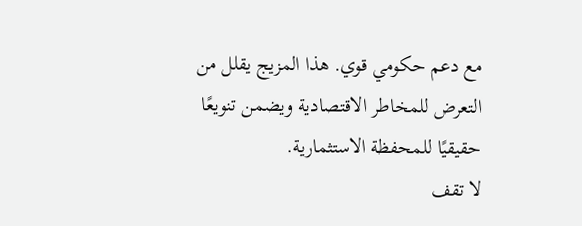مع دعم حكومي قوي. هذا المزيج يقلل من التعرض للمخاطر الاقتصادية ويضمن تنويعًا حقيقيًا للمحفظة الاستثمارية.
لا تقف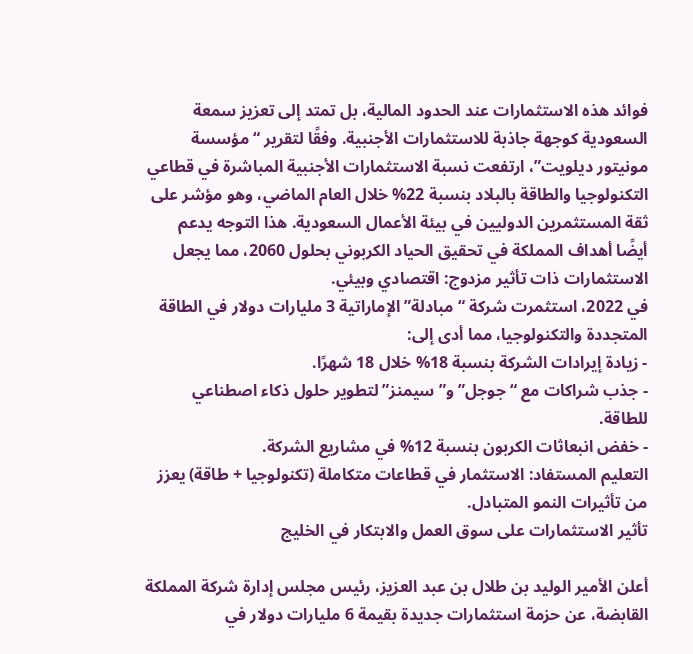فوائد هذه الاستثمارات عند الحدود المالية، بل تمتد إلى تعزيز سمعة السعودية كوجهة جاذبة للاستثمارات الأجنبية. وفقًا لتقرير “مؤسسة مونيتور ديلويت”، ارتفعت نسبة الاستثمارات الأجنبية المباشرة في قطاعي التكنولوجيا والطاقة بالبلاد بنسبة 22% خلال العام الماضي، وهو مؤشر على ثقة المستثمرين الدوليين في بيئة الأعمال السعودية. هذا التوجه يدعم أيضًا أهداف المملكة في تحقيق الحياد الكربوني بحلول 2060، مما يجعل الاستثمارات ذات تأثير مزدوج: اقتصادي وبيئي.
في 2022، استثمرت شركة “مبادلة” الإماراتية 3 مليارات دولار في الطاقة المتجددة والتكنولوجيا، مما أدى إلى:
- زيادة إيرادات الشركة بنسبة 18% خلال 18 شهرًا.
- جذب شراكات مع “جوجل” و”سيمنز” لتطوير حلول ذكاء اصطناعي للطاقة.
- خفض انبعاثات الكربون بنسبة 12% في مشاريع الشركة.
التعليم المستفاد: الاستثمار في قطاعات متكاملة (تكنولوجيا + طاقة) يعزز من تأثيرات النمو المتبادل.
تأثير الاستثمارات على سوق العمل والابتكار في الخليج

أعلن الأمير الوليد بن طلال بن عبد العزيز، رئيس مجلس إدارة شركة المملكة القابضة، عن حزمة استثمارات جديدة بقيمة 6 مليارات دولار في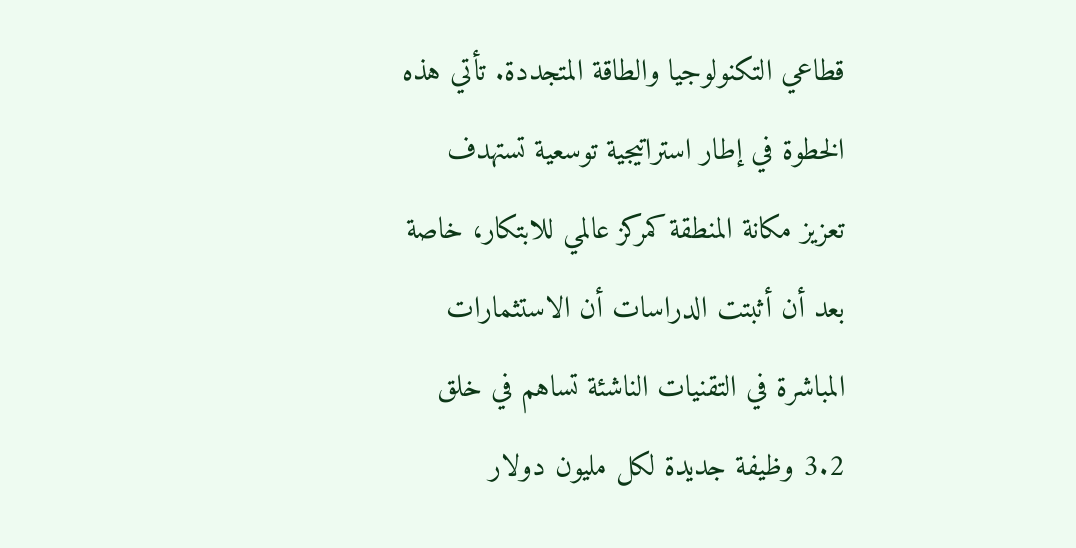قطاعي التكنولوجيا والطاقة المتجددة. تأتي هذه الخطوة في إطار استراتيجية توسعية تستهدف تعزيز مكانة المنطقة كمركز عالمي للابتكار، خاصة بعد أن أثبتت الدراسات أن الاستثمارات المباشرة في التقنيات الناشئة تساهم في خلق 3.2 وظيفة جديدة لكل مليون دولار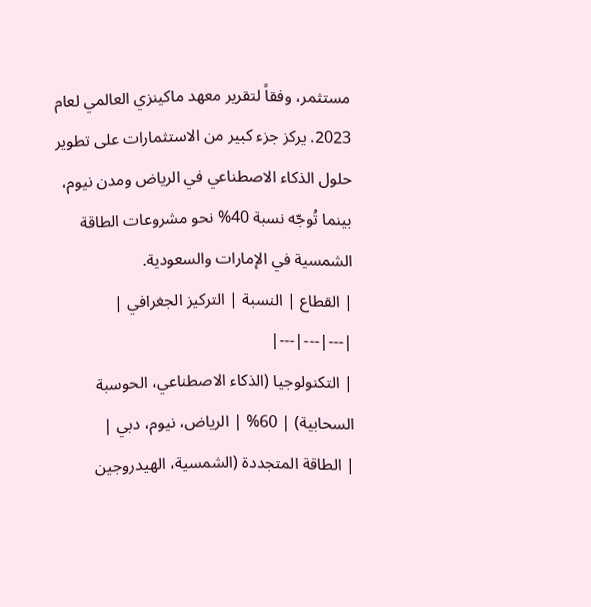مستثمر، وفقاً لتقرير معهد ماكينزي العالمي لعام 2023. يركز جزء كبير من الاستثمارات على تطوير حلول الذكاء الاصطناعي في الرياض ومدن نيوم، بينما تُوجّه نسبة 40% نحو مشروعات الطاقة الشمسية في الإمارات والسعودية.
| القطاع | النسبة | التركيز الجغرافي |
|---|---|---|
| التكنولوجيا (الذكاء الاصطناعي، الحوسبة السحابية) | 60% | الرياض، نيوم، دبي |
| الطاقة المتجددة (الشمسية، الهيدروجين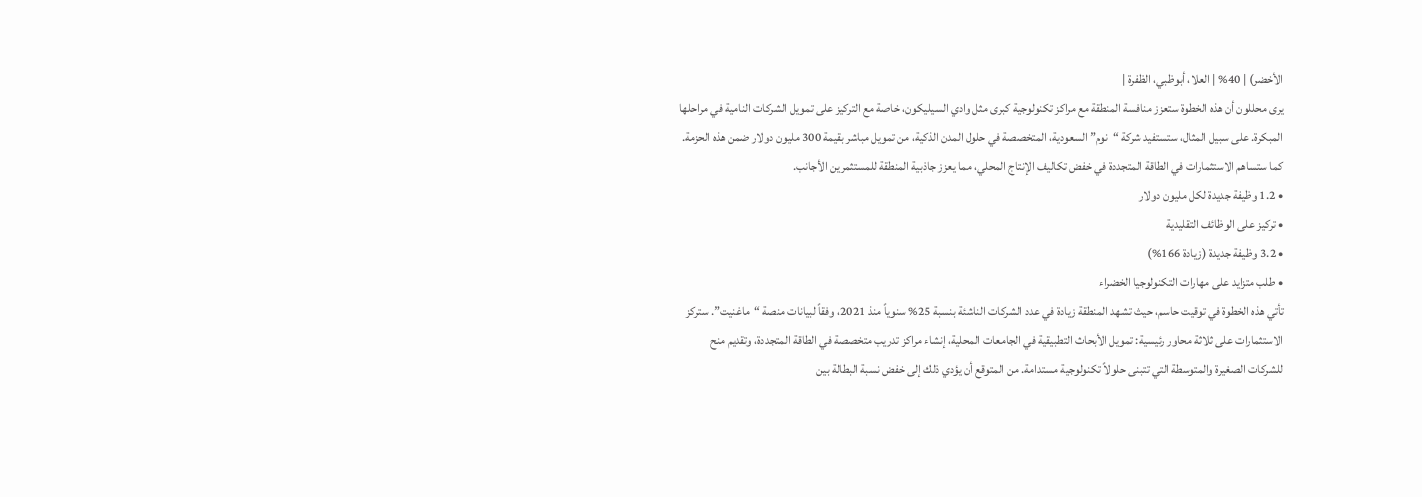الأخضر) | 40% | العلا، أبوظبي، الظفرة |
يرى محللون أن هذه الخطوة ستعزز منافسة المنطقة مع مراكز تكنولوجية كبرى مثل وادي السيليكون، خاصة مع التركيز على تمويل الشركات النامية في مراحلها المبكرة. على سبيل المثال، ستستفيد شركة “نوم” السعودية، المتخصصة في حلول المدن الذكية، من تمويل مباشر بقيمة 300 مليون دولار ضمن هذه الحزمة. كما ستساهم الاستثمارات في الطاقة المتجددة في خفض تكاليف الإنتاج المحلي، مما يعزز جاذبية المنطقة للمستثمرين الأجانب.
• 1.2 وظيفة جديدة لكل مليون دولار
• تركيز على الوظائف التقليدية
• 3.2 وظيفة جديدة (زيادة 166%)
• طلب متزايد على مهارات التكنولوجيا الخضراء
تأتي هذه الخطوة في توقيت حاسم، حيث تشهد المنطقة زيادة في عدد الشركات الناشئة بنسبة 25% سنوياً منذ 2021، وفقاً لبيانات منصة “ماغنيت”. ستركز الاستثمارات على ثلاثة محاور رئيسية: تمويل الأبحاث التطبيقية في الجامعات المحلية، إنشاء مراكز تدريب متخصصة في الطاقة المتجددة، وتقديم منح للشركات الصغيرة والمتوسطة التي تتبنى حلولاً تكنولوجية مستدامة. من المتوقع أن يؤدي ذلك إلى خفض نسبة البطالة بين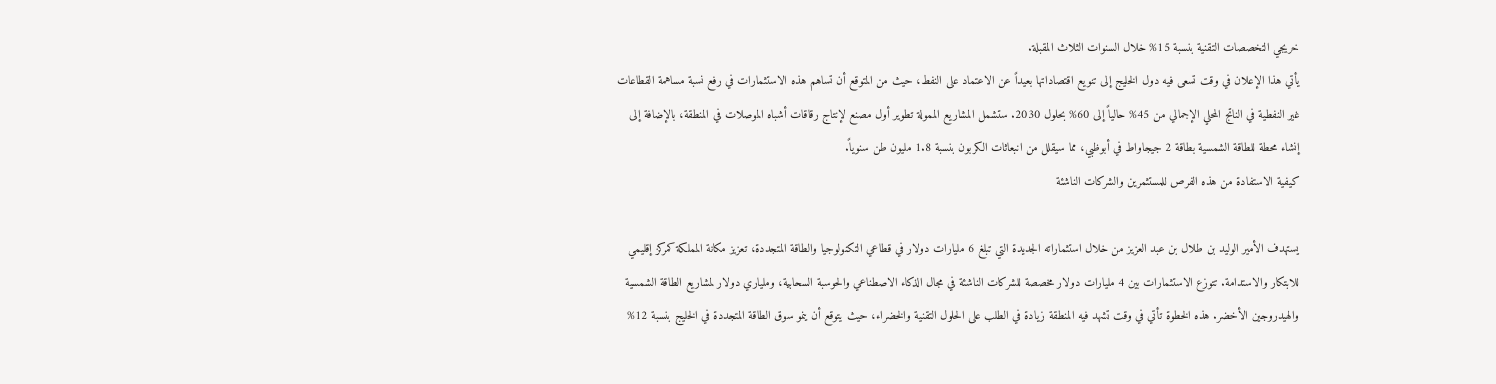خريجي التخصصات التقنية بنسبة 15% خلال السنوات الثلاث المقبلة.
يأتي هذا الإعلان في وقت تسعى فيه دول الخليج إلى تنويع اقتصاداتها بعيداً عن الاعتماد على النفط، حيث من المتوقع أن تساهم هذه الاستثمارات في رفع نسبة مساهمة القطاعات غير النفطية في الناتج المحلي الإجمالي من 45% حالياً إلى 60% بحلول 2030. ستشمل المشاريع الممولة تطوير أول مصنع لإنتاج رقاقات أشباه الموصلات في المنطقة، بالإضافة إلى إنشاء محطة للطاقة الشمسية بطاقة 2 جيجاواط في أبوظبي، مما سيقلل من انبعاثات الكربون بنسبة 1.8 مليون طن سنوياً.
كيفية الاستفادة من هذه الفرص للمستثمرين والشركات الناشئة

يستهدف الأمير الوليد بن طلال بن عبد العزيز من خلال استثماراته الجديدة التي تبلغ 6 مليارات دولار في قطاعي التكنولوجيا والطاقة المتجددة، تعزيز مكانة المملكة كمركز إقليمي للابتكار والاستدامة. تتوزع الاستثمارات بين 4 مليارات دولار مخصصة للشركات الناشئة في مجال الذكاء الاصطناعي والحوسبة السحابية، وملياري دولار لمشاريع الطاقة الشمسية والهيدروجين الأخضر. هذه الخطوة تأتي في وقت تشهد فيه المنطقة زيادة في الطلب على الحلول التقنية والخضراء، حيث يتوقع أن ينمو سوق الطاقة المتجددة في الخليج بنسبة 12%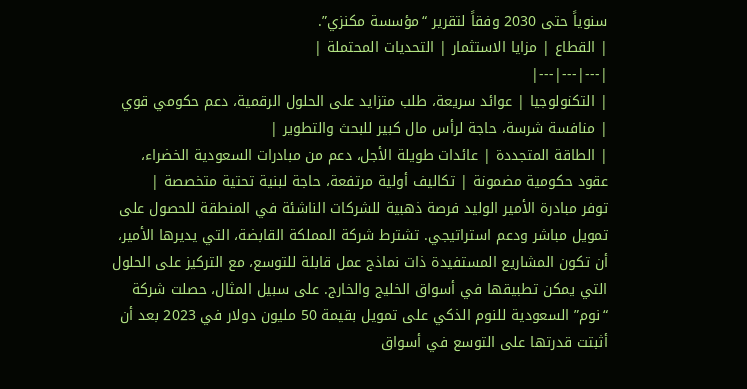سنوياً حتى 2030 وفقاً لتقرير “مؤسسة مكنزي”.
| القطاع | مزايا الاستثمار | التحديات المحتملة |
|---|---|---|
| التكنولوجيا | عوائد سريعة، طلب متزايد على الحلول الرقمية، دعم حكومي قوي | منافسة شرسة، حاجة لرأس مال كبير للبحث والتطوير |
| الطاقة المتجددة | عائدات طويلة الأجل، دعم من مبادرات السعودية الخضراء، عقود حكومية مضمونة | تكاليف أولية مرتفعة، حاجة لبنية تحتية متخصصة |
توفر مبادرة الأمير الوليد فرصة ذهبية للشركات الناشئة في المنطقة للحصول على تمويل مباشر ودعم استراتيجي. تشترط شركة المملكة القابضة، التي يديرها الأمير، أن تكون المشاريع المستفيدة ذات نماذج عمل قابلة للتوسع، مع التركيز على الحلول التي يمكن تطبيقها في أسواق الخليج والخارج. على سبيل المثال، حصلت شركة “نوم” السعودية للنوم الذكي على تمويل بقيمة 50 مليون دولار في 2023 بعد أن أثبتت قدرتها على التوسع في أسواق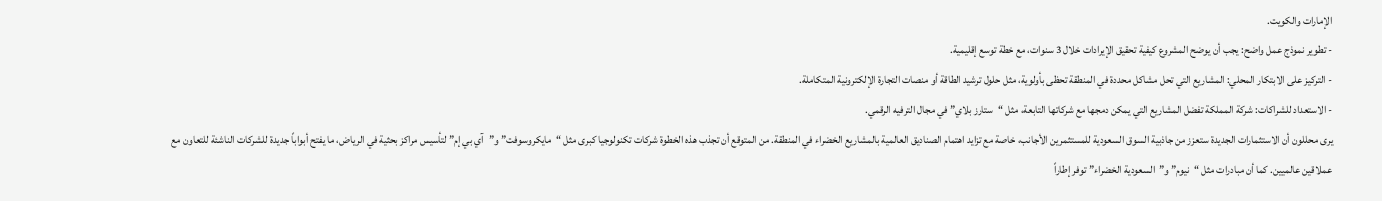الإمارات والكويت.
- تطوير نموذج عمل واضح: يجب أن يوضح المشروع كيفية تحقيق الإيرادات خلال 3 سنوات، مع خطة توسع إقليمية.
- التركيز على الابتكار المحلي: المشاريع التي تحل مشاكل محددة في المنطقة تحظى بأولوية، مثل حلول ترشيد الطاقة أو منصات التجارة الإلكترونية المتكاملة.
- الاستعداد للشراكات: شركة المملكة تفضل المشاريع التي يمكن دمجها مع شركاتها التابعة، مثل “ستارز بلاي” في مجال الترفيه الرقمي.
يرى محللون أن الاستثمارات الجديدة ستعزز من جاذبية السوق السعودية للمستثمرين الأجانب، خاصة مع تزايد اهتمام الصناديق العالمية بالمشاريع الخضراء في المنطقة. من المتوقع أن تجذب هذه الخطوة شركات تكنولوجيا كبرى مثل “مايكروسوفت” و”آي بي إم” لتأسيس مراكز بحثية في الرياض، ما يفتح أبواباً جديدة للشركات الناشئة للتعاون مع عملاقين عالميين. كما أن مبادرات مثل “نيوم” و”السعودية الخضراء” توفر إطاراً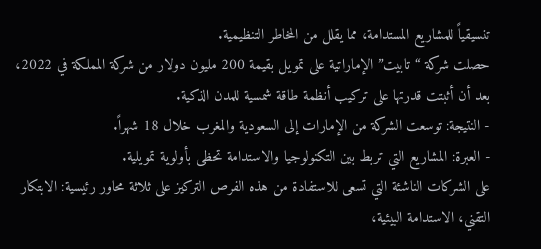تنسيقياً للمشاريع المستدامة، مما يقلل من المخاطر التنظيمية.
حصلت شركة “تابيت” الإماراتية على تمويل بقيمة 200 مليون دولار من شركة المملكة في 2022، بعد أن أثبتت قدرتها على تركيب أنظمة طاقة شمسية للمدن الذكية.
- النتيجة: توسعت الشركة من الإمارات إلى السعودية والمغرب خلال 18 شهراً.
- العبرة: المشاريع التي تربط بين التكنولوجيا والاستدامة تحظى بأولوية تمويلية.
على الشركات الناشئة التي تسعى للاستفادة من هذه الفرص التركيز على ثلاثة محاور رئيسية: الابتكار التقني، الاستدامة البيئية،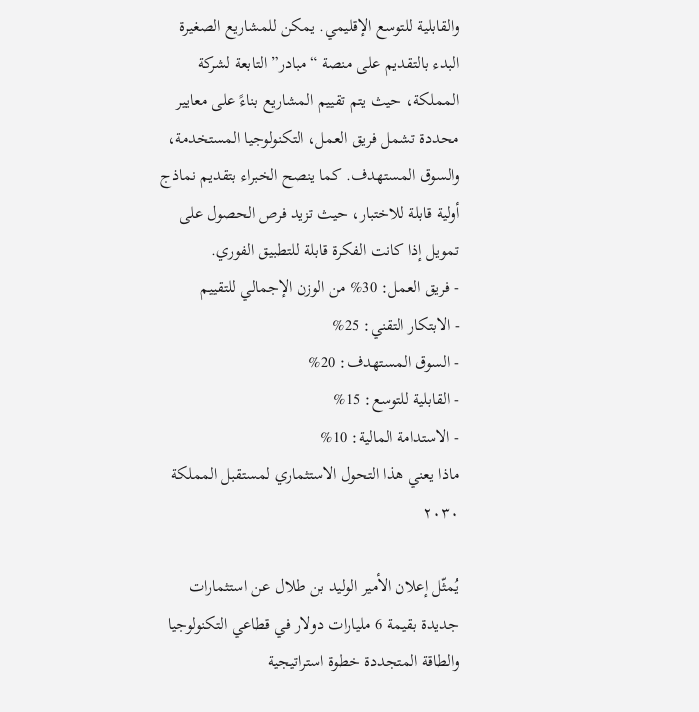والقابلية للتوسع الإقليمي. يمكن للمشاريع الصغيرة البدء بالتقديم على منصة “مبادر” التابعة لشركة المملكة، حيث يتم تقييم المشاريع بناءً على معايير محددة تشمل فريق العمل، التكنولوجيا المستخدمة، والسوق المستهدف. كما ينصح الخبراء بتقديم نماذج أولية قابلة للاختبار، حيث تزيد فرص الحصول على تمويل إذا كانت الفكرة قابلة للتطبيق الفوري.
- فريق العمل: 30% من الوزن الإجمالي للتقييم
- الابتكار التقني: 25%
- السوق المستهدف: 20%
- القابلية للتوسع: 15%
- الاستدامة المالية: 10%
ماذا يعني هذا التحول الاستثماري لمستقبل المملكة ٢٠٣٠

يُمثّل إعلان الأمير الوليد بن طلال عن استثمارات جديدة بقيمة 6 مليارات دولار في قطاعي التكنولوجيا والطاقة المتجددة خطوة استراتيجية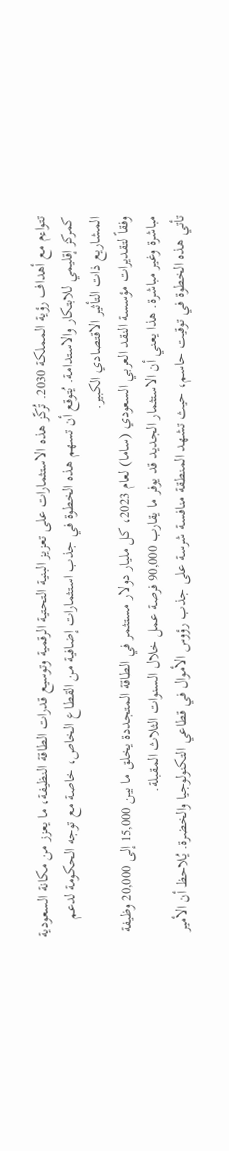تتواءم مع أهداف رؤية المملكة 2030. تُركّز هذه الاستثمارات على تعزيز البنية التحتية الرقمية وتوسيع قدرات الطاقة النظيفة، ما يعزز من مكانة السعودية كمركز إقليمي للابتكار والاستدامة. يُتوقع أن تسهم هذه الخطوة في جذب استثمارات إضافية من القطاع الخاص، خاصة مع توجه الحكومة لدعم المشاريع ذات التأثير الاقتصادي الكبير.
وفقاً لتقديرات مؤسسة النقد العربي السعودي (ساما) لعام 2023، كل مليار دولار مستثمر في الطاقة المتجددة يخلق ما بين 15,000 إلى 20,000 وظيفة مباشرة وغير مباشرة. هذا يعني أن الاستثمار الجديد قد يوفر ما يقارب 90,000 فرصة عمل خلال السنوات الثلاث المقبلة.
تأتي هذه الخطوة في توقيت حاسم، حيث تشهد المنطقة منافسة شرسة على جذب رؤوس الأموال في قطاعي التكنولوجيا والخضرة. يُلاحظ أن الأمير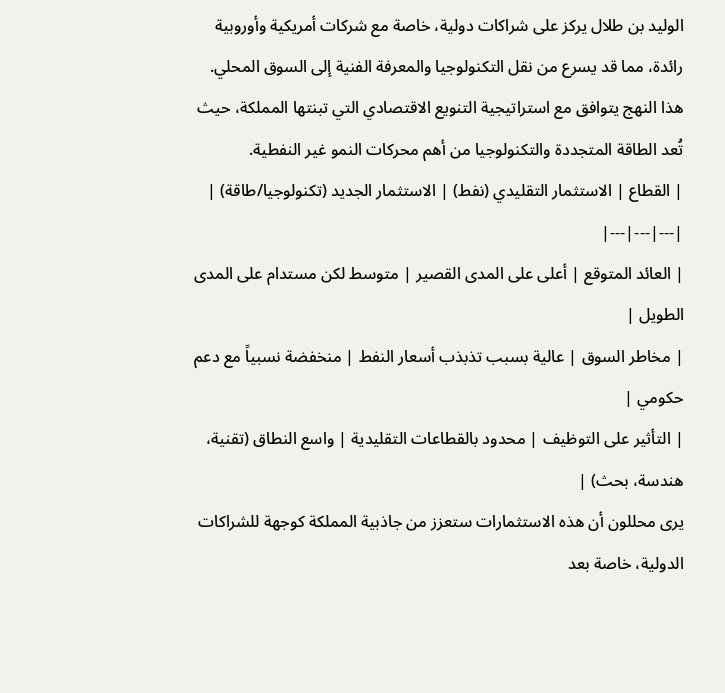الوليد بن طلال يركز على شراكات دولية، خاصة مع شركات أمريكية وأوروبية رائدة، مما قد يسرع من نقل التكنولوجيا والمعرفة الفنية إلى السوق المحلي. هذا النهج يتوافق مع استراتيجية التنويع الاقتصادي التي تبنتها المملكة، حيث تُعد الطاقة المتجددة والتكنولوجيا من أهم محركات النمو غير النفطية.
| القطاع | الاستثمار التقليدي (نفط) | الاستثمار الجديد (تكنولوجيا/طاقة) |
|---|---|---|
| العائد المتوقع | أعلى على المدى القصير | متوسط لكن مستدام على المدى الطويل |
| مخاطر السوق | عالية بسبب تذبذب أسعار النفط | منخفضة نسبياً مع دعم حكومي |
| التأثير على التوظيف | محدود بالقطاعات التقليدية | واسع النطاق (تقنية، هندسة، بحث) |
يرى محللون أن هذه الاستثمارات ستعزز من جاذبية المملكة كوجهة للشراكات الدولية، خاصة بعد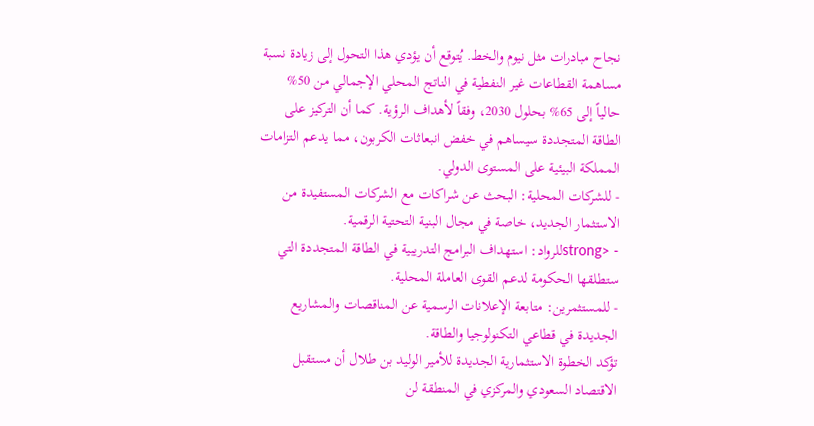نجاح مبادرات مثل نيوم والخط. يُتوقع أن يؤدي هذا التحول إلى زيادة نسبة مساهمة القطاعات غير النفطية في الناتج المحلي الإجمالي من 50% حالياً إلى 65% بحلول 2030، وفقاً لأهداف الرؤية. كما أن التركيز على الطاقة المتجددة سيساهم في خفض انبعاثات الكربون، مما يدعم التزامات المملكة البيئية على المستوى الدولي.
- للشركات المحلية: البحث عن شراكات مع الشركات المستفيدة من الاستثمار الجديد، خاصة في مجال البنية التحتية الرقمية.
- <strongللرواد: استهداف البرامج التدريبية في الطاقة المتجددة التي ستطلقها الحكومة لدعم القوى العاملة المحلية.
- للمستثمرين: متابعة الإعلانات الرسمية عن المناقصات والمشاريع الجديدة في قطاعي التكنولوجيا والطاقة.
تؤكد الخطوة الاستثمارية الجديدة للأمير الوليد بن طلال أن مستقبل الاقتصاد السعودي والمركزي في المنطقة لن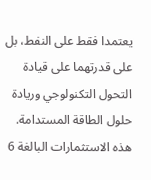يعتمدا فقط على النفط، بل على قدرتهما على قيادة التحول التكنولوجي وريادة حلول الطاقة المستدامة. هذه الاستثمارات البالغة 6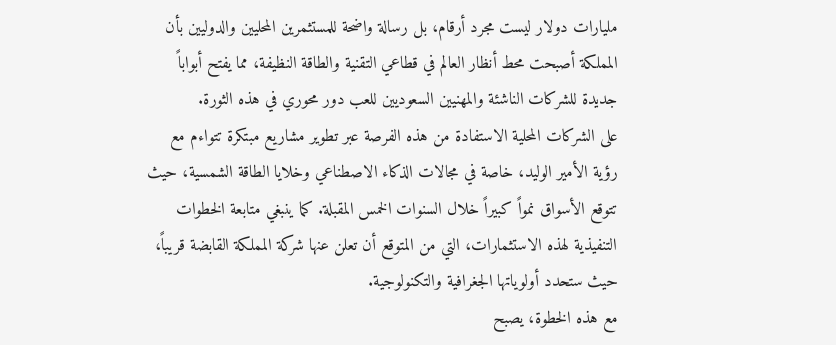مليارات دولار ليست مجرد أرقام، بل رسالة واضحة للمستثمرين المحليين والدوليين بأن المملكة أصبحت محط أنظار العالم في قطاعي التقنية والطاقة النظيفة، مما يفتح أبواباً جديدة للشركات الناشئة والمهنيين السعوديين للعب دور محوري في هذه الثورة.
على الشركات المحلية الاستفادة من هذه الفرصة عبر تطوير مشاريع مبتكرة تتواءم مع رؤية الأمير الوليد، خاصة في مجالات الذكاء الاصطناعي وخلايا الطاقة الشمسية، حيث تتوقع الأسواق نمواً كبيراً خلال السنوات الخمس المقبلة. كما ينبغي متابعة الخطوات التنفيذية لهذه الاستثمارات، التي من المتوقع أن تعلن عنها شركة المملكة القابضة قريباً، حيث ستحدد أولوياتها الجغرافية والتكنولوجية.
مع هذه الخطوة، يصبح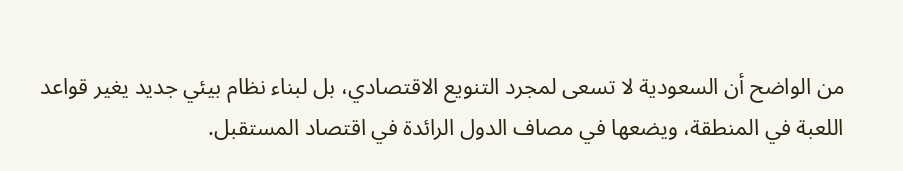من الواضح أن السعودية لا تسعى لمجرد التنويع الاقتصادي، بل لبناء نظام بيئي جديد يغير قواعد اللعبة في المنطقة، ويضعها في مصاف الدول الرائدة في اقتصاد المستقبل.